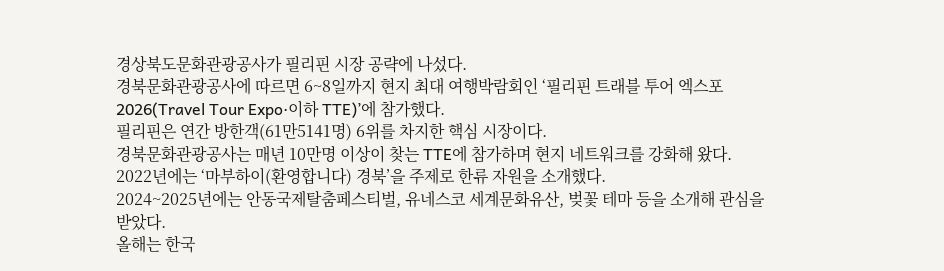경상북도문화관광공사가 필리핀 시장 공략에 나섰다.
경북문화관광공사에 따르면 6~8일까지 현지 최대 여행박람회인 ‘필리핀 트래블 투어 엑스포 2026(Travel Tour Expo·이하 TTE)’에 참가했다.
필리핀은 연간 방한객(61만5141명) 6위를 차지한 핵심 시장이다.
경북문화관광공사는 매년 10만명 이상이 찾는 TTE에 참가하며 현지 네트워크를 강화해 왔다.
2022년에는 ‘마부하이(환영합니다) 경북’을 주제로 한류 자원을 소개했다.
2024~2025년에는 안동국제탈춤페스티벌, 유네스코 세계문화유산, 벚꽃 테마 등을 소개해 관심을 받았다.
올해는 한국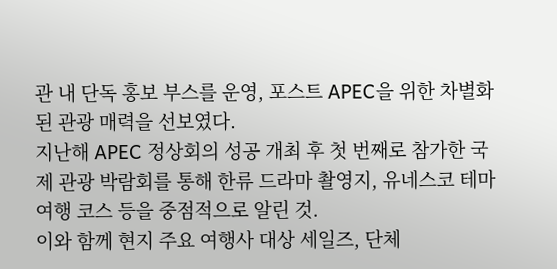관 내 단독 홍보 부스를 운영, 포스트 APEC을 위한 차별화된 관광 매력을 선보였다.
지난해 APEC 정상회의 성공 개최 후 첫 번째로 참가한 국제 관광 박람회를 통해 한류 드라마 촬영지, 유네스코 테마 여행 코스 등을 중점적으로 알린 것.
이와 함께 현지 주요 여행사 대상 세일즈, 단체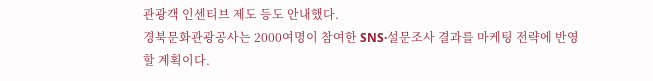관광객 인센티브 제도 등도 안내했다.
경북문화관광공사는 2000여명이 참여한 SNS·설문조사 결과를 마케팅 전략에 반영할 계획이다.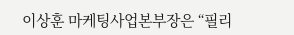이상훈 마케팅사업본부장은 “필리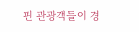핀 관광객들이 경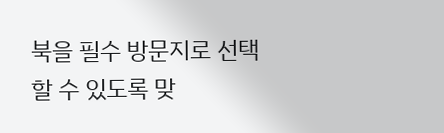북을 필수 방문지로 선택할 수 있도록 맞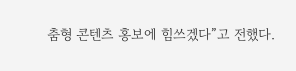춤형 콘텐츠 홍보에 힘쓰겠다”고 전했다.